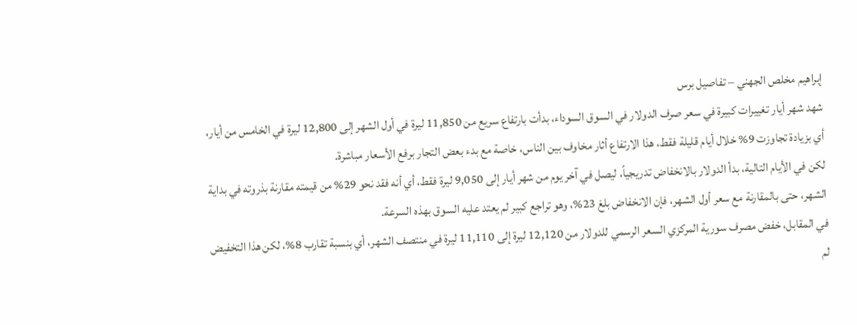إبراهيم مخلص الجهني – تفاصيل برس
شهد شهر أيار تغييرات كبيرة في سعر صرف الدولار في السوق السوداء، بدأت بارتفاع سريع من 11,850 ليرة في أول الشهر إلى 12,800 ليرة في الخامس من أيار، أي بزيادة تجاوزت 9% خلال أيام قليلة فقط، هذا الارتفاع أثار مخاوف بين الناس، خاصة مع بدء بعض التجار برفع الأسعار مباشرة.
لكن في الأيام التالية، بدأ الدولار بالانخفاض تدريجياً، ليصل في آخر يوم من شهر أيار إلى 9,050 ليرة فقط، أي أنه فقد نحو 29% من قيمته مقارنة بذروته في بداية الشهر، حتى بالمقارنة مع سعر أول الشهر، فإن الانخفاض بلغ 23%، وهو تراجع كبير لم يعتد عليه السوق بهذه السرعة.
في المقابل، خفض مصرف سورية المركزي السعر الرسمي للدولار من 12,120 ليرة إلى 11,110 ليرة في منتصف الشهر، أي بنسبة تقارب 8%، لكن هذا التخفيض لم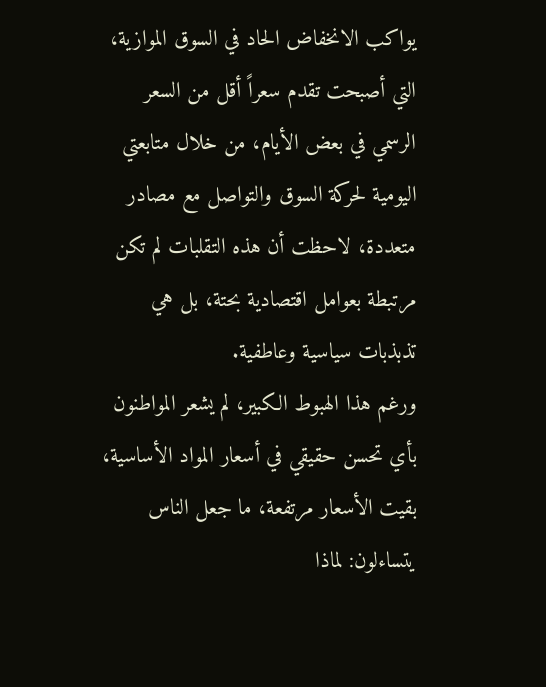يواكب الانخفاض الحاد في السوق الموازية، التي أصبحت تقدم سعراً أقل من السعر الرسمي في بعض الأيام، من خلال متابعتي اليومية لحركة السوق والتواصل مع مصادر متعددة، لاحظت أن هذه التقلبات لم تكن مرتبطة بعوامل اقتصادية بحتة، بل هي تذبذبات سياسية وعاطفية.
ورغم هذا الهبوط الكبير، لم يشعر المواطنون بأي تحسن حقيقي في أسعار المواد الأساسية، بقيت الأسعار مرتفعة، ما جعل الناس يتساءلون: لماذا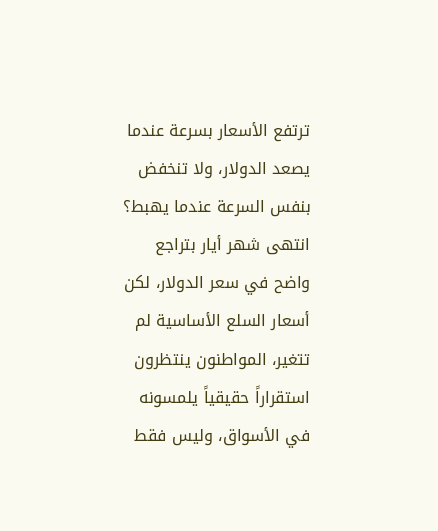ترتفع الأسعار بسرعة عندما يصعد الدولار، ولا تنخفض بنفس السرعة عندما يهبط؟
انتهى شهر أيار بتراجع واضح في سعر الدولار، لكن أسعار السلع الأساسية لم تتغير، المواطنون ينتظرون استقراراً حقيقياً يلمسونه في الأسواق، وليس فقط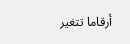أرقاما تتغير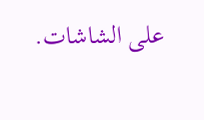على الشاشات.